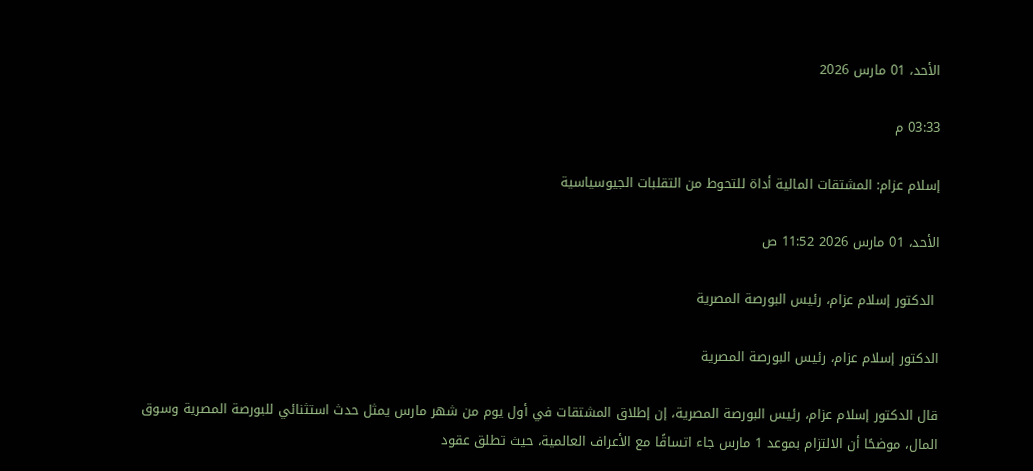الأحد، 01 مارس 2026

03:33 م

إسلام عزام: المشتقات المالية أداة للتحوط من التقلبات الجيوسياسية

الأحد، 01 مارس 2026 11:52 ص

 الدكتور إسلام عزام، رئيس البورصة المصرية

الدكتور إسلام عزام، رئيس البورصة المصرية

قال الدكتور إسلام عزام، رئيس البورصة المصرية، إن إطلاق المشتقات في أول يوم من شهر مارس يمثل حدث استثنائي للبورصة المصرية وسوق المال، موضحًا أن الالتزام بموعد 1 مارس جاء اتساقًا مع الأعراف العالمية، حيث تطلق عقود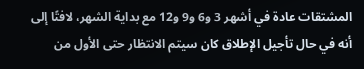المشتقات عادة في أشهر 3 و6 و9 و12 مع بداية الشهر، لافتًا إلى أنه في حال تأجيل الإطلاق كان سيتم الانتظار حتى الأول من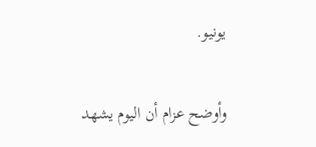يونيو.

وأوضح عزام أن اليوم يشهد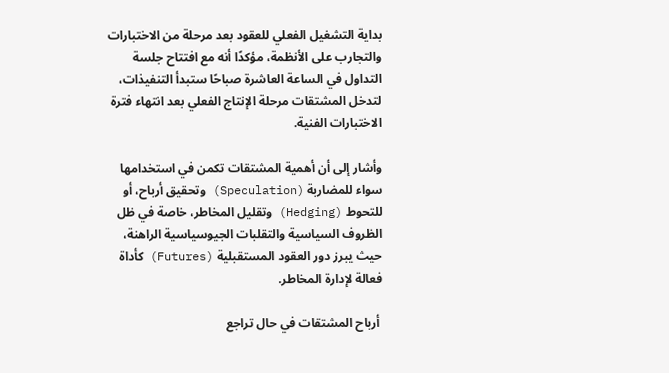بداية التشغيل الفعلي للعقود بعد مرحلة من الاختبارات والتجارب على الأنظمة، مؤكدًا أنه مع افتتاح جلسة التداول في الساعة العاشرة صباحًا ستبدأ التنفيذات، لتدخل المشتقات مرحلة الإنتاج الفعلي بعد انتهاء فترة الاختبارات الفنية.

وأشار إلى أن أهمية المشتقات تكمن في استخدامها سواء للمضاربة (Speculation) وتحقيق أرباح، أو للتحوط (Hedging) وتقليل المخاطر، خاصة في ظل الظروف السياسية والتقلبات الجيوسياسية الراهنة، حيث يبرز دور العقود المستقبلية (Futures) كأداة فعالة لإدارة المخاطر.

 أرباح المشتقات في حال تراجع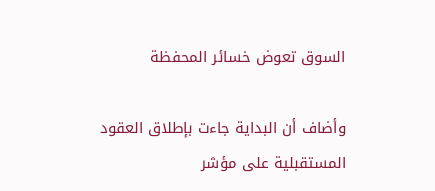السوق تعوض خسائر المحفظة

وأضاف أن البداية جاءت بإطلاق العقود المستقبلية على مؤشر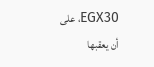EGX30، على أن يعقبها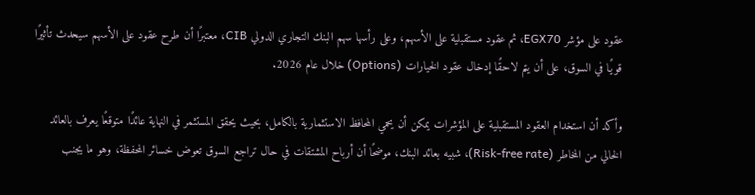عقود على مؤشر EGX70، ثم عقود مستقبلية على الأسهم، وعلى رأسها سهم البنك التجاري الدولي CIB، معتبرًا أن طرح عقود على الأسهم سيحدث تأثيرًا قويًا في السوق، على أن يتم لاحقًا إدخال عقود الخيارات (Options) خلال عام 2026.

وأكد أن استخدام العقود المستقبلية على المؤشرات يمكن أن يحمي المحافظ الاستثمارية بالكامل، بحيث يحقق المستثمر في النهاية عائدًا متوقعًا يعرف بالعائد الخالي من المخاطر (Risk-free rate)، شبيه بعائد البنك، موضحًا أن أرباح المشتقات في حال تراجع السوق تعوض خسائر المحفظة، وهو ما يجنب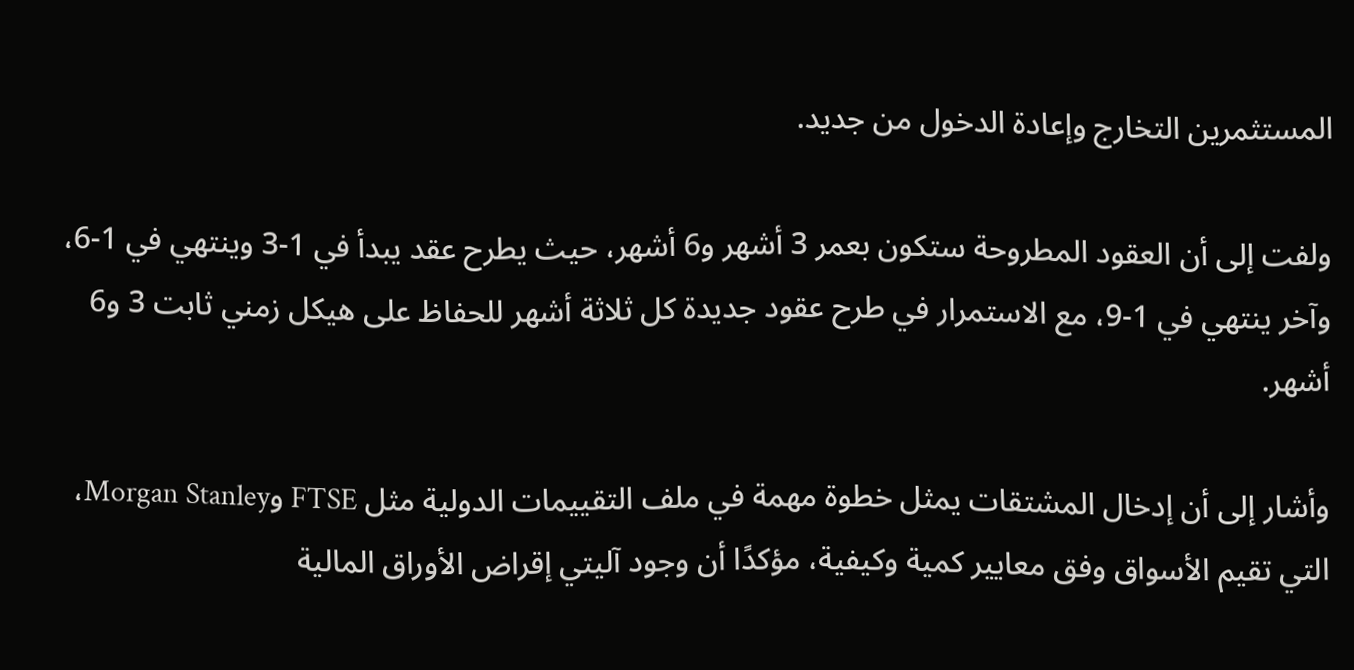المستثمرين التخارج وإعادة الدخول من جديد.

ولفت إلى أن العقود المطروحة ستكون بعمر 3 أشهر و6 أشهر، حيث يطرح عقد يبدأ في 1-3 وينتهي في 1-6، وآخر ينتهي في 1-9، مع الاستمرار في طرح عقود جديدة كل ثلاثة أشهر للحفاظ على هيكل زمني ثابت 3 و6 أشهر.

وأشار إلى أن إدخال المشتقات يمثل خطوة مهمة في ملف التقييمات الدولية مثل FTSE وMorgan Stanley، التي تقيم الأسواق وفق معايير كمية وكيفية، مؤكدًا أن وجود آليتي إقراض الأوراق المالية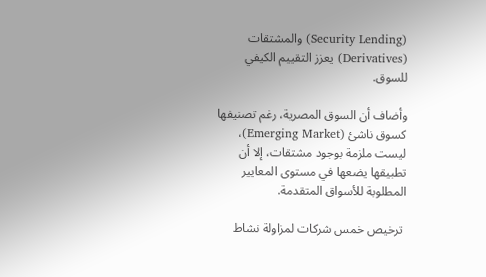(Security Lending) والمشتقات (Derivatives) يعزز التقييم الكيفي للسوق.

وأضاف أن السوق المصرية، رغم تصنيفها كسوق ناشئ (Emerging Market)، ليست ملزمة بوجود مشتقات، إلا أن تطبيقها يضعها في مستوى المعايير المطلوبة للأسواق المتقدمة.

 ترخيص خمس شركات لمزاولة نشاط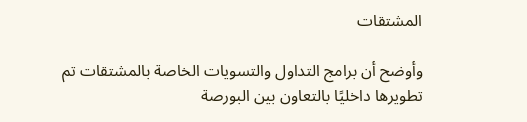المشتقات

وأوضح أن برامج التداول والتسويات الخاصة بالمشتقات تم تطويرها داخليًا بالتعاون بين البورصة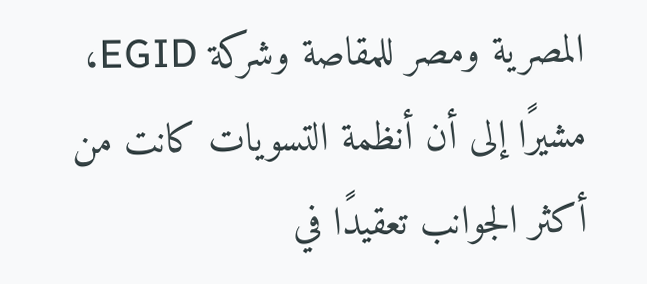المصرية ومصر للمقاصة وشركة EGID، مشيرًا إلى أن أنظمة التسويات كانت من أكثر الجوانب تعقيدًا في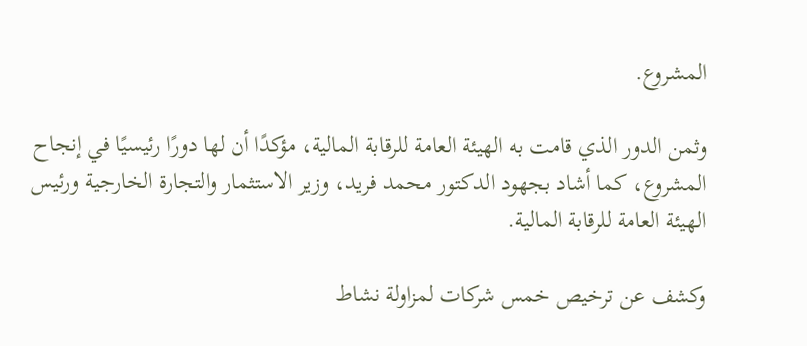المشروع.

وثمن الدور الذي قامت به الهيئة العامة للرقابة المالية، مؤكدًا أن لها دورًا رئيسيًا في إنجاح المشروع، كما أشاد بجهود الدكتور محمد فريد، وزير الاستثمار والتجارة الخارجية ورئيس الهيئة العامة للرقابة المالية.

وكشف عن ترخيص خمس شركات لمزاولة نشاط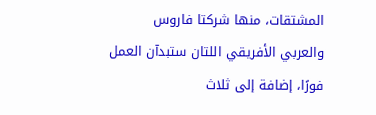المشتقات، منها شركتا فاروس والعربي الأفريقي اللتان ستبدآن العمل فورًا، إضافة إلى ثلاث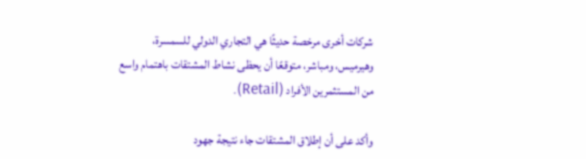شركات أخرى مرخصة حديثًا هي التجاري الدولي للسمسرة، وهيرميس، ومباشر، متوقعًا أن يحظى نشاط المشتقات باهتمام واسع من المستثمرين الأفراد (Retail).

وأكد على أن إطلاق المشتقات جاء نتيجة جهود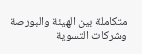متكاملة بين الهيئة والبورصة وشركات التسوية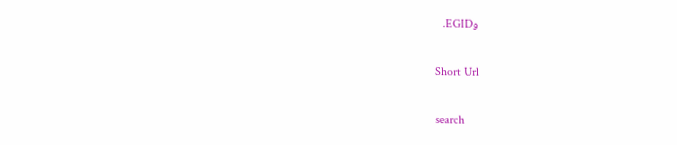وEGID.

Short Url

search